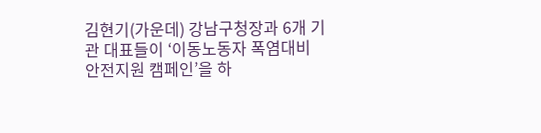김현기(가운데) 강남구청장과 6개 기관 대표들이 ‘이동노동자 폭염대비 안전지원 캠페인’을 하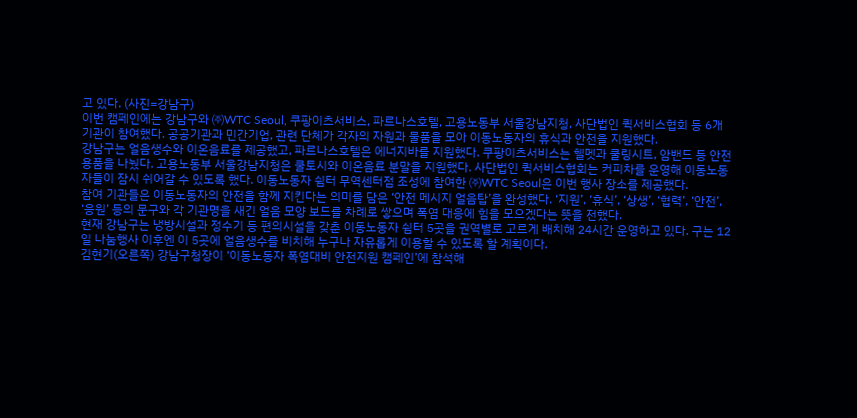고 있다. (사진=강남구)
이번 캠페인에는 강남구와 ㈜WTC Seoul, 쿠팡이츠서비스, 파르나스호텔, 고용노동부 서울강남지청, 사단법인 퀵서비스협회 등 6개 기관이 참여했다. 공공기관과 민간기업, 관련 단체가 각자의 자원과 물품을 모아 이동노동자의 휴식과 안전을 지원했다.
강남구는 얼음생수와 이온음료를 제공했고, 파르나스호텔은 에너지바를 지원했다. 쿠팡이츠서비스는 헬멧과 쿨링시트, 암밴드 등 안전용품을 나눴다. 고용노동부 서울강남지청은 쿨토시와 이온음료 분말을 지원했다. 사단법인 퀵서비스협회는 커피차를 운영해 이동노동자들이 잠시 쉬어갈 수 있도록 했다. 이동노동자 쉼터 무역센터점 조성에 참여한 ㈜WTC Seoul은 이번 행사 장소를 제공했다.
참여 기관들은 이동노동자의 안전을 함께 지킨다는 의미를 담은 ‘안전 메시지 얼음탑’을 완성했다. ‘지원’, ‘휴식’, ‘상생’, ‘협력’, ‘안전’, ‘응원’ 등의 문구와 각 기관명을 새긴 얼음 모양 보드를 차례로 쌓으며 폭염 대응에 힘을 모으겠다는 뜻을 전했다.
현재 강남구는 냉방시설과 정수기 등 편의시설을 갖춘 이동노동자 쉼터 5곳을 권역별로 고르게 배치해 24시간 운영하고 있다. 구는 12일 나눔행사 이후엔 이 5곳에 얼음생수를 비치해 누구나 자유롭게 이용할 수 있도록 할 계획이다.
김현기(오른쪽) 강남구청장이 ‘이동노동자 폭염대비 안전지원 캠페인’에 참석해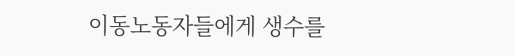이동노동자들에게 생수를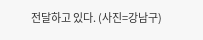전달하고 있다. (사진=강남구)